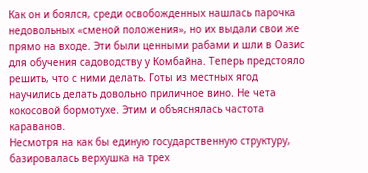Как он и боялся, среди освобожденных нашлась парочка недовольных «сменой положения», но их выдали свои же прямо на входе. Эти были ценными рабами и шли в Оазис для обучения садоводству у Комбайна. Теперь предстояло решить, что с ними делать. Готы из местных ягод научились делать довольно приличное вино. Не чета кокосовой бормотухе. Этим и объяснялась частота караванов.
Несмотря на как бы единую государственную структуру, базировалась верхушка на трех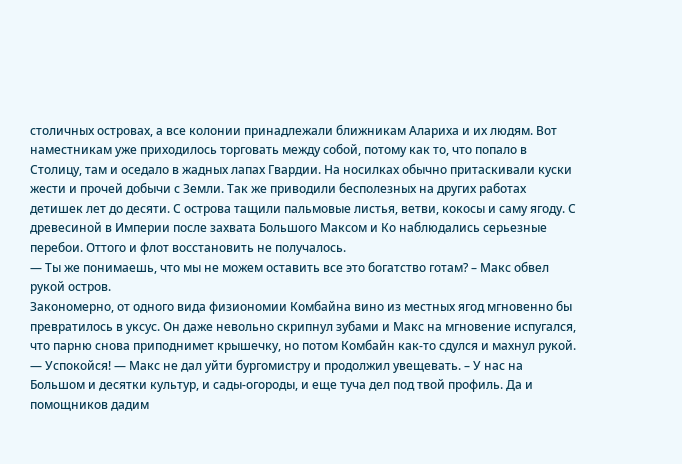столичных островах, а все колонии принадлежали ближникам Алариха и их людям. Вот наместникам уже приходилось торговать между собой, потому как то, что попало в Столицу, там и оседало в жадных лапах Гвардии. На носилках обычно притаскивали куски жести и прочей добычи с Земли. Так же приводили бесполезных на других работах детишек лет до десяти. С острова тащили пальмовые листья, ветви, кокосы и саму ягоду. С древесиной в Империи после захвата Большого Максом и Ко наблюдались серьезные перебои. Оттого и флот восстановить не получалось.
— Ты же понимаешь, что мы не можем оставить все это богатство готам? – Макс обвел рукой остров.
Закономерно, от одного вида физиономии Комбайна вино из местных ягод мгновенно бы превратилось в уксус. Он даже невольно скрипнул зубами и Макс на мгновение испугался, что парню снова приподнимет крышечку, но потом Комбайн как-то сдулся и махнул рукой.
— Успокойся! — Макс не дал уйти бургомистру и продолжил увещевать. – У нас на Большом и десятки культур, и сады-огороды, и еще туча дел под твой профиль. Да и помощников дадим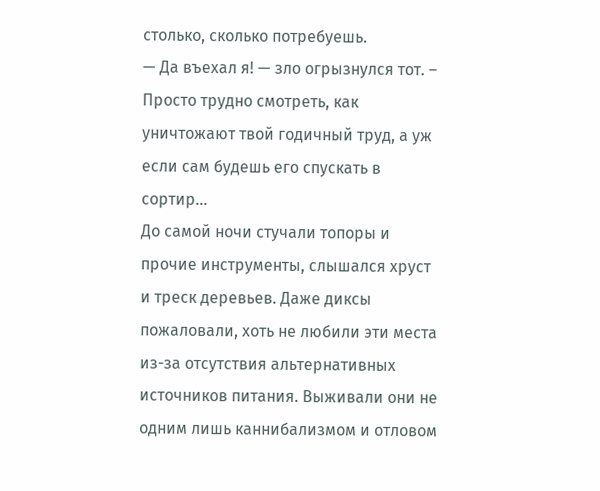столько, сколько потребуешь.
— Да въехал я! — зло огрызнулся тот. – Просто трудно смотреть, как уничтожают твой годичный труд, а уж если сам будешь его спускать в сортир…
До самой ночи стучали топоры и прочие инструменты, слышался хруст и треск деревьев. Даже диксы пожаловали, хоть не любили эти места из-за отсутствия альтернативных источников питания. Выживали они не одним лишь каннибализмом и отловом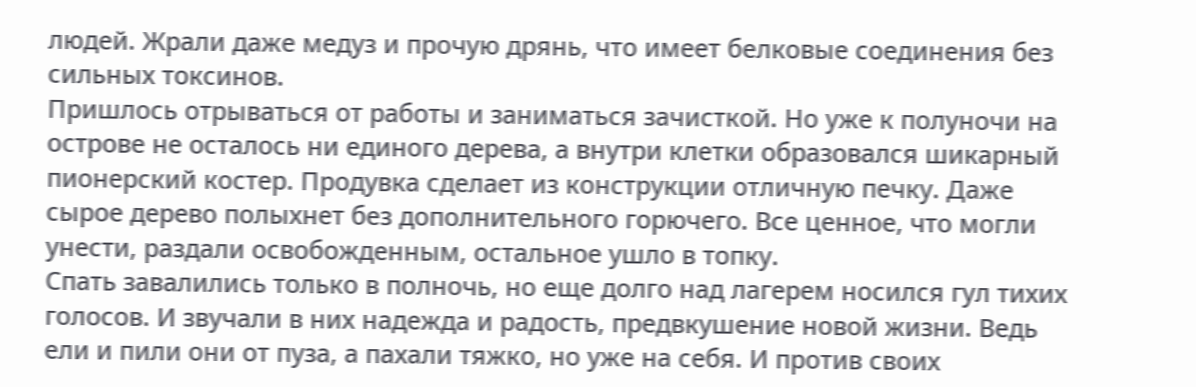людей. Жрали даже медуз и прочую дрянь, что имеет белковые соединения без сильных токсинов.
Пришлось отрываться от работы и заниматься зачисткой. Но уже к полуночи на острове не осталось ни единого дерева, а внутри клетки образовался шикарный пионерский костер. Продувка сделает из конструкции отличную печку. Даже сырое дерево полыхнет без дополнительного горючего. Все ценное, что могли унести, раздали освобожденным, остальное ушло в топку.
Спать завалились только в полночь, но еще долго над лагерем носился гул тихих голосов. И звучали в них надежда и радость, предвкушение новой жизни. Ведь ели и пили они от пуза, а пахали тяжко, но уже на себя. И против своих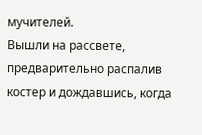мучителей.
Вышли на рассвете, предварительно распалив костер и дождавшись, когда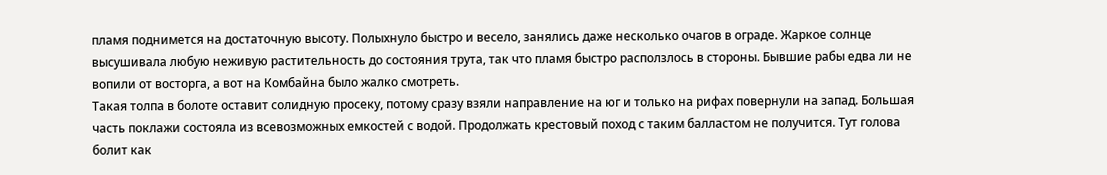пламя поднимется на достаточную высоту. Полыхнуло быстро и весело, занялись даже несколько очагов в ограде. Жаркое солнце высушивала любую неживую растительность до состояния трута, так что пламя быстро расползлось в стороны. Бывшие рабы едва ли не вопили от восторга, а вот на Комбайна было жалко смотреть.
Такая толпа в болоте оставит солидную просеку, потому сразу взяли направление на юг и только на рифах повернули на запад. Большая часть поклажи состояла из всевозможных емкостей с водой. Продолжать крестовый поход с таким балластом не получится. Тут голова болит как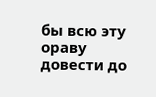бы всю эту ораву довести до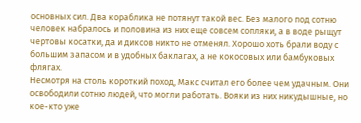основных сил. Два кораблика не потянут такой вес. Без малого под сотню человек набралось и половина из них еще совсем сопляки, а в воде рыщут чертовы косатки, да и диксов никто не отменял. Хорошо хоть брали воду с большим запасом и в удобных баклагах, а не кокосовых или бамбуковых флягах.
Несмотря на столь короткий поход, Макс считал его более чем удачным. Они освободили сотню людей, что могли работать. Вояки из них никудышные, но кое-кто уже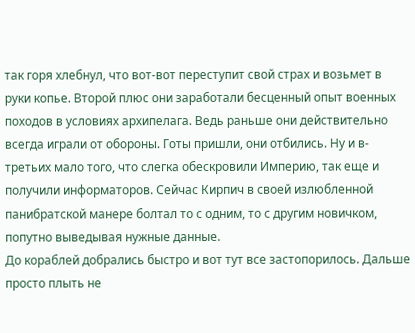так горя хлебнул, что вот-вот переступит свой страх и возьмет в руки копье. Второй плюс они заработали бесценный опыт военных походов в условиях архипелага. Ведь раньше они действительно всегда играли от обороны. Готы пришли, они отбились. Ну и в-третьих мало того, что слегка обескровили Империю, так еще и получили информаторов. Сейчас Кирпич в своей излюбленной панибратской манере болтал то с одним, то с другим новичком, попутно выведывая нужные данные.
До кораблей добрались быстро и вот тут все застопорилось. Дальше просто плыть не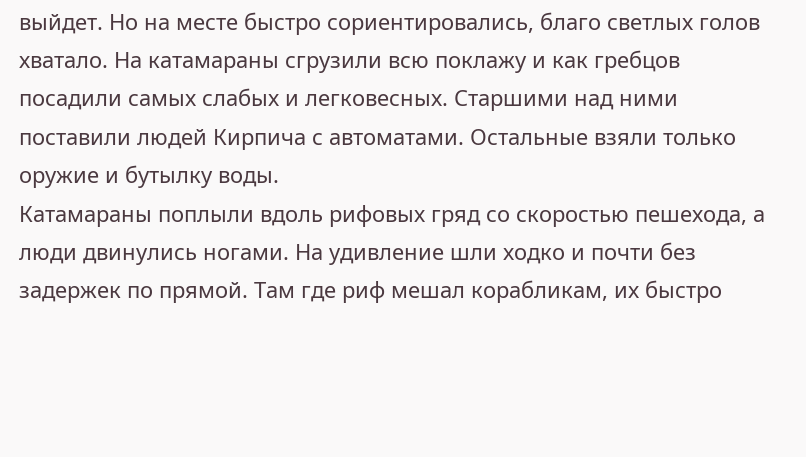выйдет. Но на месте быстро сориентировались, благо светлых голов хватало. На катамараны сгрузили всю поклажу и как гребцов посадили самых слабых и легковесных. Старшими над ними поставили людей Кирпича с автоматами. Остальные взяли только оружие и бутылку воды.
Катамараны поплыли вдоль рифовых гряд со скоростью пешехода, а люди двинулись ногами. На удивление шли ходко и почти без задержек по прямой. Там где риф мешал корабликам, их быстро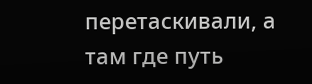перетаскивали, а там где путь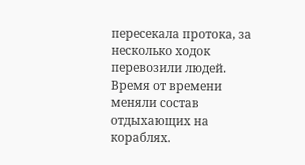пересекала протока, за несколько ходок перевозили людей. Время от времени меняли состав отдыхающих на кораблях.